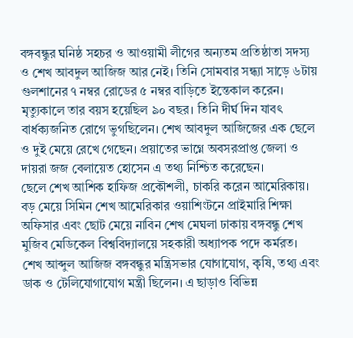বঙ্গবন্ধুর ঘনিষ্ঠ সহচর ও আওয়ামী লীগের অন্যতম প্রতিষ্ঠাতা সদস্য ও শেখ আবদুল আজিজ আর নেই। তিনি সোমবার সন্ধ্যা সাড়ে ৬টায় গুলশানের ৭ নম্বর রোডের ৫ নম্বর বাড়িতে ইন্তেকাল করেন। মৃত্যুকালে তার বয়স হয়েছিল ৯০ বছর। তিনি দীর্ঘ দিন যাবৎ বার্ধক্যজনিত রোগে ভুগছিলেন। শেখ আবদুল আজিজের এক ছেলে ও দুই মেয়ে রেখে গেছেন। প্রয়াতের ভাগ্নে অবসরপ্রাপ্ত জেলা ও দায়রা জজ বেলায়েত হোসেন এ তথ্য নিশ্চিত করেছেন।
ছেলে শেখ আশিক হাফিজ প্রকৌশলী, চাকরি করেন আমেরিকায়। বড় মেয়ে সিমিন শেখ আমেরিকার ওয়াশিংটনে প্রাইমারি শিক্ষা অফিসার এবং ছোট মেয়ে নাবিন শেখ মেঘলা ঢাকায় বঙ্গবন্ধু শেখ মুজিব মেডিকেল বিশ্ববিদ্যালয়ে সহকারী অধ্যাপক পদে কর্মরত।
শেখ আব্দুল আজিজ বঙ্গবন্ধুর মন্ত্রিসভার যোগাযোগ, কৃষি, তথ্য এবং ডাক ও টেলিযোগাযোগ মন্ত্রী ছিলেন। এ ছাড়াও বিভিন্ন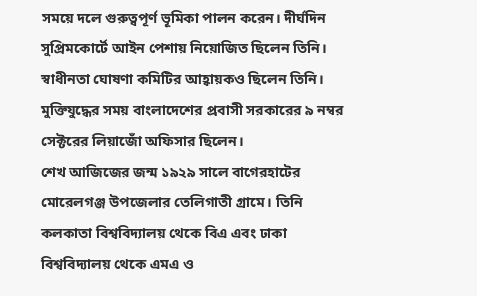সময়ে দলে গুরুত্বপূর্ণ ভূমিকা পালন করেন। দীর্ঘদিন সুপ্রিমকোর্টে আইন পেশায় নিয়োজিত ছিলেন তিনি। স্বাধীনতা ঘোষণা কমিটির আহ্বায়কও ছিলেন তিনি। মুক্তিযুদ্ধের সময় বাংলাদেশের প্রবাসী সরকারের ৯ নম্বর সেক্টরের লিয়াজোঁ অফিসার ছিলেন।
শেখ আজিজের জন্ম ১৯২৯ সালে বাগেরহাটের মোরেলগঞ্জ উপজেলার তেলিগাতী গ্রামে। তিনি কলকাতা বিশ্ববিদ্যালয় থেকে বিএ এবং ঢাকা বিশ্ববিদ্যালয় থেকে এমএ ও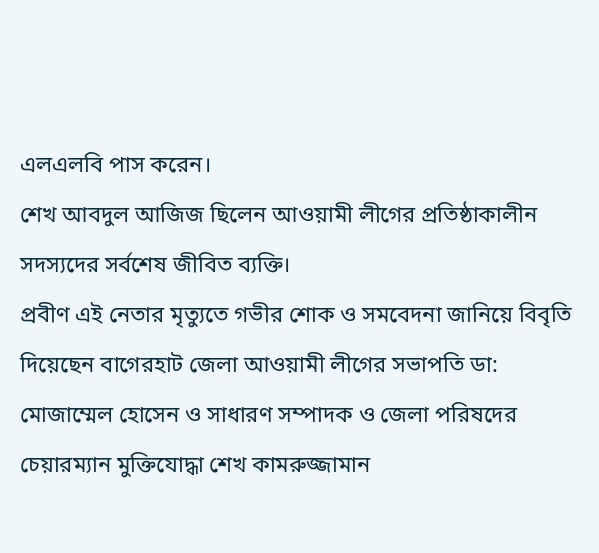এলএলবি পাস করেন।
শেখ আবদুল আজিজ ছিলেন আওয়ামী লীগের প্রতিষ্ঠাকালীন সদস্যদের সর্বশেষ জীবিত ব্যক্তি।
প্রবীণ এই নেতার মৃত্যুতে গভীর শোক ও সমবেদনা জানিয়ে বিবৃতি দিয়েছেন বাগেরহাট জেলা আওয়ামী লীগের সভাপতি ডা: মোজাম্মেল হোসেন ও সাধারণ সম্পাদক ও জেলা পরিষদের চেয়ারম্যান মুক্তিযোদ্ধা শেখ কামরুজ্জামান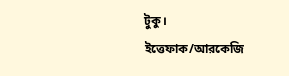টুকু।
ইত্তেফাক/আরকেজি